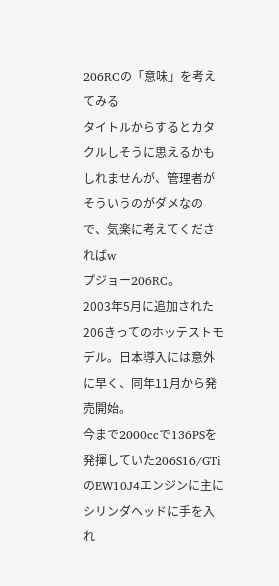206RCの「意味」を考えてみる
タイトルからするとカタクルしそうに思えるかもしれませんが、管理者がそういうのがダメなので、気楽に考えてくださればw
プジョー206RC。
2003年5月に追加された206きってのホッテストモデル。日本導入には意外に早く、同年11月から発売開始。
今まで2000ccで136PSを発揮していた206S16/GTiのEW10J4エンジンに主にシリンダヘッドに手を入れ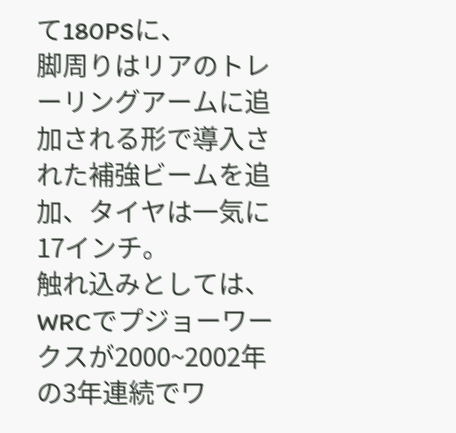て180PSに、
脚周りはリアのトレーリングアームに追加される形で導入された補強ビームを追加、タイヤは一気に17インチ。
触れ込みとしては、WRCでプジョーワークスが2000~2002年の3年連続でワ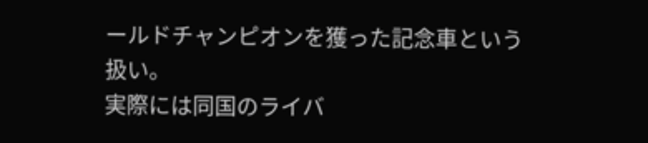ールドチャンピオンを獲った記念車という扱い。
実際には同国のライバ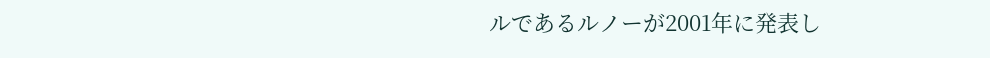ルであるルノーが2001年に発表し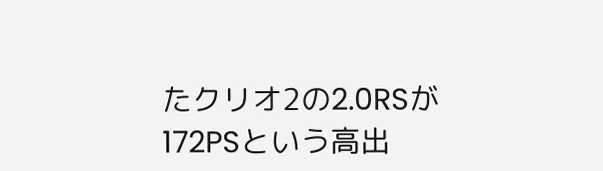たクリオ2の2.0RSが172PSという高出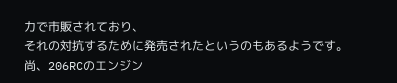力で市販されており、
それの対抗するために発売されたというのもあるようです。
尚、206RCのエンジン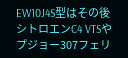EW10J4S型はその後シトロエンC4 VTSやプジョー307フェリ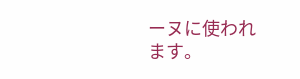ーヌに使われます。